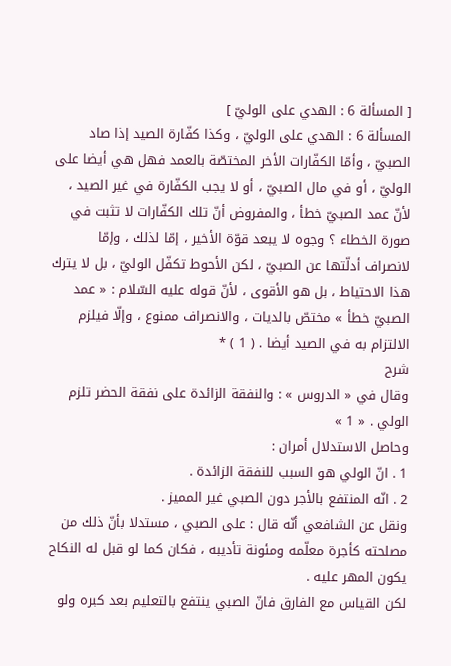[ المسألة 6 : الهدي على الوليّ ]
المسألة 6 : الهدي على الوليّ ، وكذا كفّارة الصيد إذا صاد الصبيّ ، وأمّا الكفّارات الأخر المختصّة بالعمد فهل هي أيضا على الوليّ ، أو في مال الصبيّ ، أو لا يجب الكفّارة في غير الصيد ، لأنّ عمد الصبيّ خطأ ، والمفروض أنّ تلك الكفّارات لا تثبت في صورة الخطاء ؟ وجوه لا يبعد قوّة الأخير ، إمّا لذلك ، وإمّا لانصراف أدلّتها عن الصبيّ ، لكن الأحوط تكفّل الوليّ ، بل لا يترك هذا الاحتياط ، بل هو الأقوى ، لأنّ قوله عليه السّلام : « عمد الصبيّ خطأ » مختصّ بالديات ، والانصراف ممنوع ، وإلّا فيلزم الالتزام به في الصيد أيضا . ( 1 ) *
شرح
وقال في « الدروس » : والنفقة الزائدة على نفقة الحضر تلزم الولي . « 1 »
وحاصل الاستدلال أمران :
1 . انّ الولي هو السبب للنفقة الزائدة .
2 . انّه المنتفع بالأجر دون الصبي غير المميز .
ونقل عن الشافعي أنّه قال : على الصبي ، مستدلا بأنّ ذلك من مصلحته كأجرة معلّمه ومئونة تأديبه ، فكان كما لو قبل له النكاح يكون المهر عليه .
لكن القياس مع الفارق فانّ الصبي ينتفع بالتعليم بعد كبره ولو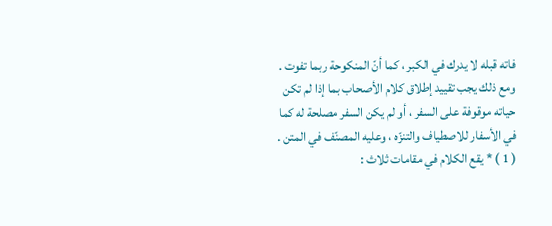فاته قبله لا يدرك في الكبر ، كما أنّ المنكوحة ربما تفوت .
ومع ذلك يجب تقييد إطلاق كلام الأصحاب بما إذا لم تكن حياته موقوفة على السفر ، أو لم يكن السفر مصلحة له كما في الأسفار للاصطياف والتنزّه ، وعليه المصنّف في المتن .
( 1 ) * يقع الكلام في مقامات ثلاث :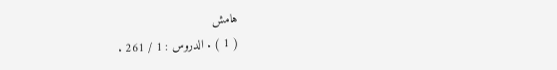هامش
( 1 ) . الدروس : 1 / 261 .